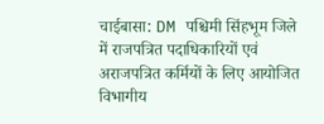चाईबासा: DM पश्चिमी सिंहभूम जिले में राजपत्रित पदाधिकारियों एवं अराजपत्रित कर्मियों के लिए आयोजित विभागीय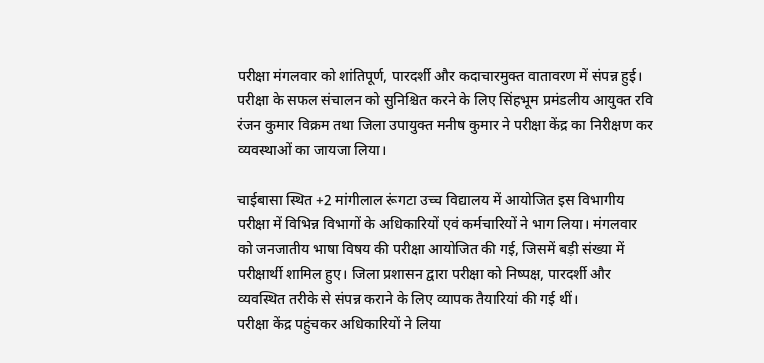परीक्षा मंगलवार को शांतिपूर्ण, पारदर्शी और कदाचारमुक्त वातावरण में संपन्न हुई। परीक्षा के सफल संचालन को सुनिश्चित करने के लिए सिंहभूम प्रमंडलीय आयुक्त रवि रंजन कुमार विक्रम तथा जिला उपायुक्त मनीष कुमार ने परीक्षा केंद्र का निरीक्षण कर व्यवस्थाओं का जायजा लिया।

चाईबासा स्थित +2 मांगीलाल रूंगटा उच्च विद्यालय में आयोजित इस विभागीय परीक्षा में विभिन्न विभागों के अधिकारियों एवं कर्मचारियों ने भाग लिया। मंगलवार को जनजातीय भाषा विषय की परीक्षा आयोजित की गई, जिसमें बड़ी संख्या में परीक्षार्थी शामिल हुए। जिला प्रशासन द्वारा परीक्षा को निष्पक्ष, पारदर्शी और व्यवस्थित तरीके से संपन्न कराने के लिए व्यापक तैयारियां की गई थीं।
परीक्षा केंद्र पहुंचकर अधिकारियों ने लिया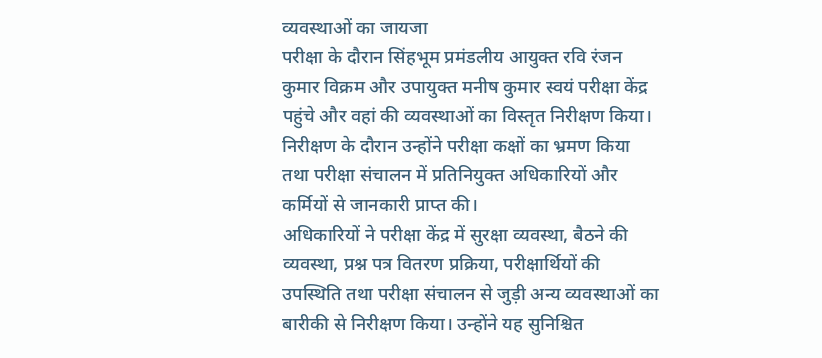व्यवस्थाओं का जायजा
परीक्षा के दौरान सिंहभूम प्रमंडलीय आयुक्त रवि रंजन कुमार विक्रम और उपायुक्त मनीष कुमार स्वयं परीक्षा केंद्र पहुंचे और वहां की व्यवस्थाओं का विस्तृत निरीक्षण किया। निरीक्षण के दौरान उन्होंने परीक्षा कक्षों का भ्रमण किया तथा परीक्षा संचालन में प्रतिनियुक्त अधिकारियों और कर्मियों से जानकारी प्राप्त की।
अधिकारियों ने परीक्षा केंद्र में सुरक्षा व्यवस्था, बैठने की व्यवस्था, प्रश्न पत्र वितरण प्रक्रिया, परीक्षार्थियों की उपस्थिति तथा परीक्षा संचालन से जुड़ी अन्य व्यवस्थाओं का बारीकी से निरीक्षण किया। उन्होंने यह सुनिश्चित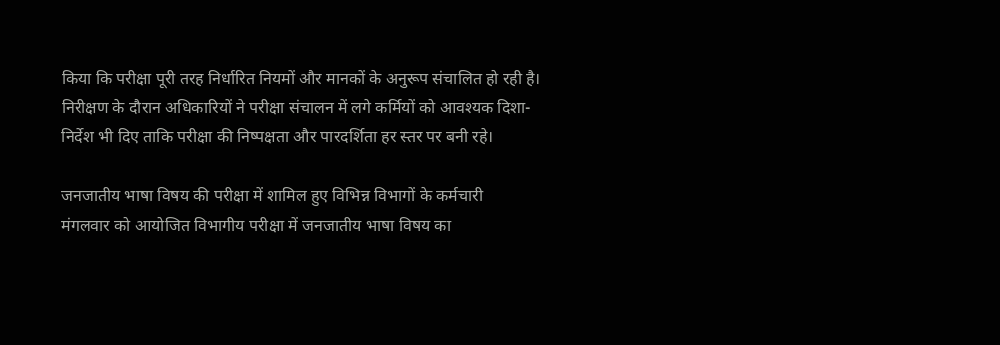किया कि परीक्षा पूरी तरह निर्धारित नियमों और मानकों के अनुरूप संचालित हो रही है।
निरीक्षण के दौरान अधिकारियों ने परीक्षा संचालन में लगे कर्मियों को आवश्यक दिशा-निर्देश भी दिए ताकि परीक्षा की निष्पक्षता और पारदर्शिता हर स्तर पर बनी रहे।

जनजातीय भाषा विषय की परीक्षा में शामिल हुए विभिन्न विभागों के कर्मचारी
मंगलवार को आयोजित विभागीय परीक्षा में जनजातीय भाषा विषय का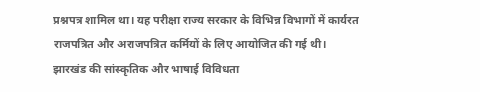प्रश्नपत्र शामिल था। यह परीक्षा राज्य सरकार के विभिन्न विभागों में कार्यरत राजपत्रित और अराजपत्रित कर्मियों के लिए आयोजित की गई थी।
झारखंड की सांस्कृतिक और भाषाई विविधता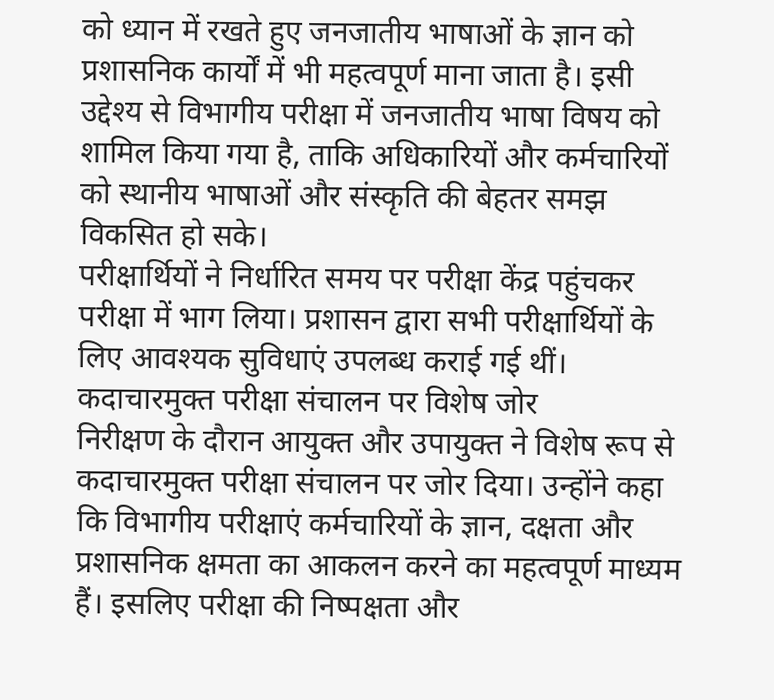को ध्यान में रखते हुए जनजातीय भाषाओं के ज्ञान को प्रशासनिक कार्यों में भी महत्वपूर्ण माना जाता है। इसी उद्देश्य से विभागीय परीक्षा में जनजातीय भाषा विषय को शामिल किया गया है, ताकि अधिकारियों और कर्मचारियों को स्थानीय भाषाओं और संस्कृति की बेहतर समझ विकसित हो सके।
परीक्षार्थियों ने निर्धारित समय पर परीक्षा केंद्र पहुंचकर परीक्षा में भाग लिया। प्रशासन द्वारा सभी परीक्षार्थियों के लिए आवश्यक सुविधाएं उपलब्ध कराई गई थीं।
कदाचारमुक्त परीक्षा संचालन पर विशेष जोर
निरीक्षण के दौरान आयुक्त और उपायुक्त ने विशेष रूप से कदाचारमुक्त परीक्षा संचालन पर जोर दिया। उन्होंने कहा कि विभागीय परीक्षाएं कर्मचारियों के ज्ञान, दक्षता और प्रशासनिक क्षमता का आकलन करने का महत्वपूर्ण माध्यम हैं। इसलिए परीक्षा की निष्पक्षता और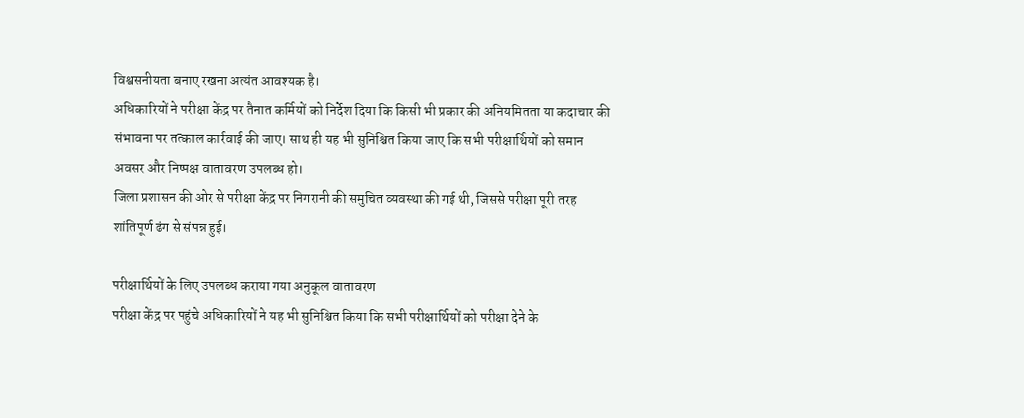विश्वसनीयता बनाए रखना अत्यंत आवश्यक है।
अधिकारियों ने परीक्षा केंद्र पर तैनात कर्मियों को निर्देश दिया कि किसी भी प्रकार की अनियमितता या कदाचार की संभावना पर तत्काल कार्रवाई की जाए। साथ ही यह भी सुनिश्चित किया जाए कि सभी परीक्षार्थियों को समान अवसर और निष्पक्ष वातावरण उपलब्ध हो।
जिला प्रशासन की ओर से परीक्षा केंद्र पर निगरानी की समुचित व्यवस्था की गई थी, जिससे परीक्षा पूरी तरह शांतिपूर्ण ढंग से संपन्न हुई।

परीक्षार्थियों के लिए उपलब्ध कराया गया अनुकूल वातावरण
परीक्षा केंद्र पर पहुंचे अधिकारियों ने यह भी सुनिश्चित किया कि सभी परीक्षार्थियों को परीक्षा देने के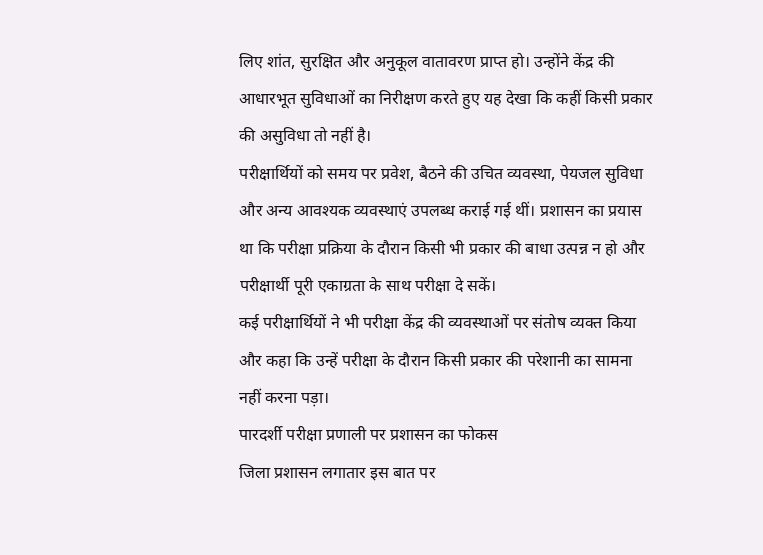लिए शांत, सुरक्षित और अनुकूल वातावरण प्राप्त हो। उन्होंने केंद्र की आधारभूत सुविधाओं का निरीक्षण करते हुए यह देखा कि कहीं किसी प्रकार की असुविधा तो नहीं है।
परीक्षार्थियों को समय पर प्रवेश, बैठने की उचित व्यवस्था, पेयजल सुविधा और अन्य आवश्यक व्यवस्थाएं उपलब्ध कराई गई थीं। प्रशासन का प्रयास था कि परीक्षा प्रक्रिया के दौरान किसी भी प्रकार की बाधा उत्पन्न न हो और परीक्षार्थी पूरी एकाग्रता के साथ परीक्षा दे सकें।
कई परीक्षार्थियों ने भी परीक्षा केंद्र की व्यवस्थाओं पर संतोष व्यक्त किया और कहा कि उन्हें परीक्षा के दौरान किसी प्रकार की परेशानी का सामना नहीं करना पड़ा।
पारदर्शी परीक्षा प्रणाली पर प्रशासन का फोकस
जिला प्रशासन लगातार इस बात पर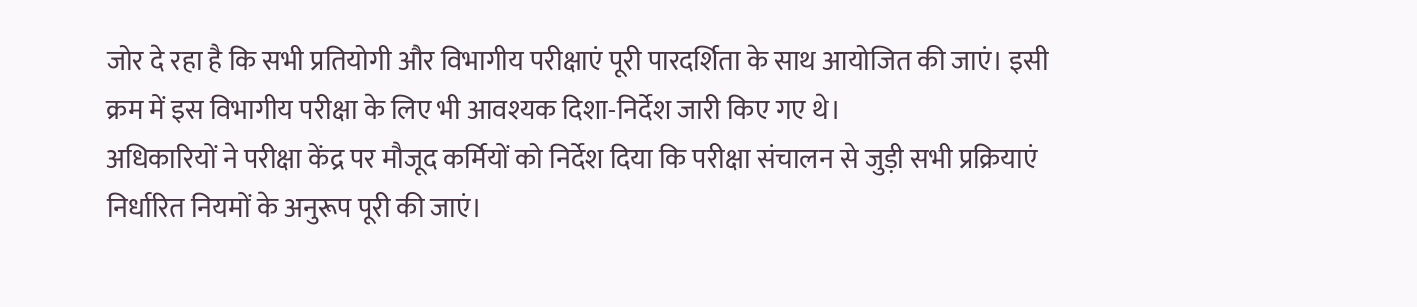जोर दे रहा है कि सभी प्रतियोगी और विभागीय परीक्षाएं पूरी पारदर्शिता के साथ आयोजित की जाएं। इसी क्रम में इस विभागीय परीक्षा के लिए भी आवश्यक दिशा-निर्देश जारी किए गए थे।
अधिकारियों ने परीक्षा केंद्र पर मौजूद कर्मियों को निर्देश दिया कि परीक्षा संचालन से जुड़ी सभी प्रक्रियाएं निर्धारित नियमों के अनुरूप पूरी की जाएं।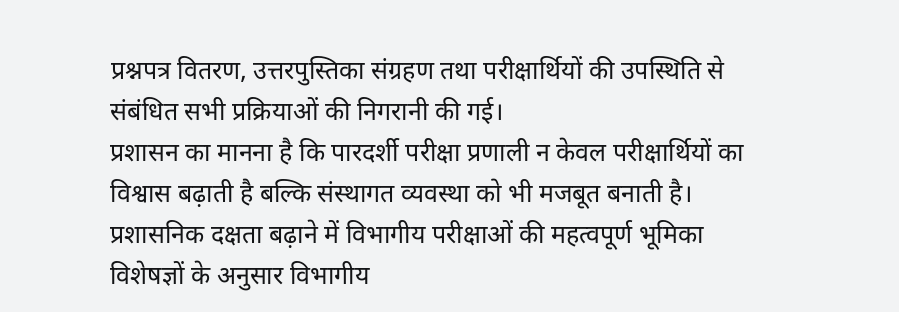प्रश्नपत्र वितरण, उत्तरपुस्तिका संग्रहण तथा परीक्षार्थियों की उपस्थिति से संबंधित सभी प्रक्रियाओं की निगरानी की गई।
प्रशासन का मानना है कि पारदर्शी परीक्षा प्रणाली न केवल परीक्षार्थियों का विश्वास बढ़ाती है बल्कि संस्थागत व्यवस्था को भी मजबूत बनाती है।
प्रशासनिक दक्षता बढ़ाने में विभागीय परीक्षाओं की महत्वपूर्ण भूमिका
विशेषज्ञों के अनुसार विभागीय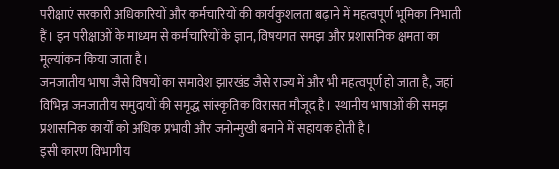परीक्षाएं सरकारी अधिकारियों और कर्मचारियों की कार्यकुशलता बढ़ाने में महत्वपूर्ण भूमिका निभाती हैं। इन परीक्षाओं के माध्यम से कर्मचारियों के ज्ञान, विषयगत समझ और प्रशासनिक क्षमता का मूल्यांकन किया जाता है।
जनजातीय भाषा जैसे विषयों का समावेश झारखंड जैसे राज्य में और भी महत्वपूर्ण हो जाता है, जहां विभिन्न जनजातीय समुदायों की समृद्ध सांस्कृतिक विरासत मौजूद है। स्थानीय भाषाओं की समझ प्रशासनिक कार्यों को अधिक प्रभावी और जनोन्मुखी बनाने में सहायक होती है।
इसी कारण विभागीय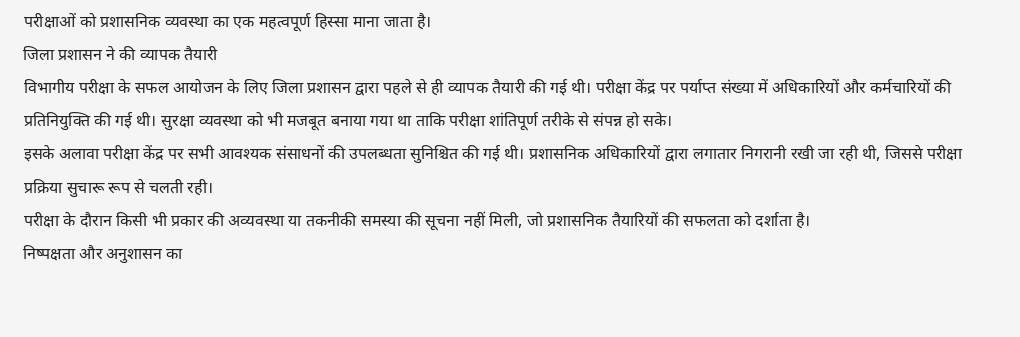परीक्षाओं को प्रशासनिक व्यवस्था का एक महत्वपूर्ण हिस्सा माना जाता है।
जिला प्रशासन ने की व्यापक तैयारी
विभागीय परीक्षा के सफल आयोजन के लिए जिला प्रशासन द्वारा पहले से ही व्यापक तैयारी की गई थी। परीक्षा केंद्र पर पर्याप्त संख्या में अधिकारियों और कर्मचारियों की प्रतिनियुक्ति की गई थी। सुरक्षा व्यवस्था को भी मजबूत बनाया गया था ताकि परीक्षा शांतिपूर्ण तरीके से संपन्न हो सके।
इसके अलावा परीक्षा केंद्र पर सभी आवश्यक संसाधनों की उपलब्धता सुनिश्चित की गई थी। प्रशासनिक अधिकारियों द्वारा लगातार निगरानी रखी जा रही थी, जिससे परीक्षा प्रक्रिया सुचारू रूप से चलती रही।
परीक्षा के दौरान किसी भी प्रकार की अव्यवस्था या तकनीकी समस्या की सूचना नहीं मिली, जो प्रशासनिक तैयारियों की सफलता को दर्शाता है।
निष्पक्षता और अनुशासन का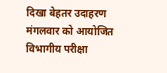दिखा बेहतर उदाहरण
मंगलवार को आयोजित विभागीय परीक्षा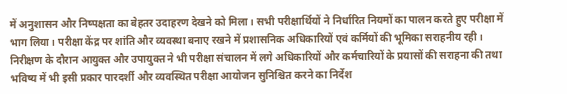में अनुशासन और निष्पक्षता का बेहतर उदाहरण देखने को मिला। सभी परीक्षार्थियों ने निर्धारित नियमों का पालन करते हुए परीक्षा में भाग लिया। परीक्षा केंद्र पर शांति और व्यवस्था बनाए रखने में प्रशासनिक अधिकारियों एवं कर्मियों की भूमिका सराहनीय रही।
निरीक्षण के दौरान आयुक्त और उपायुक्त ने भी परीक्षा संचालन में लगे अधिकारियों और कर्मचारियों के प्रयासों की सराहना की तथा भविष्य में भी इसी प्रकार पारदर्शी और व्यवस्थित परीक्षा आयोजन सुनिश्चित करने का निर्देश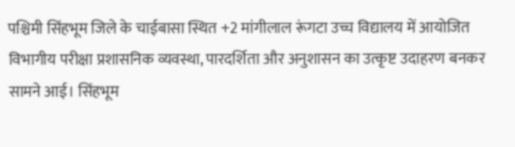पश्चिमी सिंहभूम जिले के चाईबासा स्थित +2 मांगीलाल रूंगटा उच्च विद्यालय में आयोजित विभागीय परीक्षा प्रशासनिक व्यवस्था, पारदर्शिता और अनुशासन का उत्कृष्ट उदाहरण बनकर सामने आई। सिंहभूम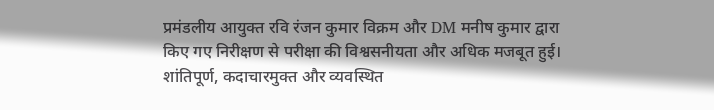प्रमंडलीय आयुक्त रवि रंजन कुमार विक्रम और DM मनीष कुमार द्वारा किए गए निरीक्षण से परीक्षा की विश्वसनीयता और अधिक मजबूत हुई। शांतिपूर्ण, कदाचारमुक्त और व्यवस्थित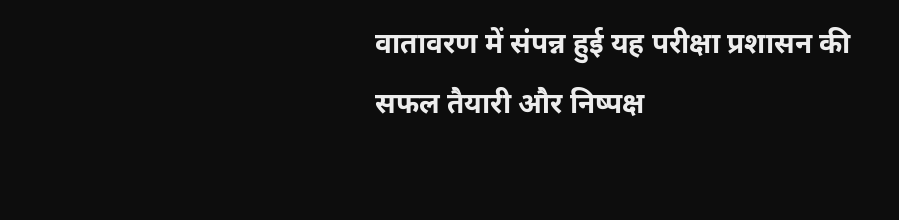वातावरण में संपन्न हुई यह परीक्षा प्रशासन की सफल तैयारी और निष्पक्ष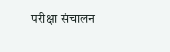परीक्षा संचालन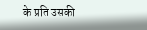के प्रति उसकी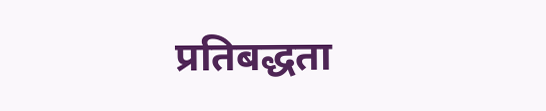प्रतिबद्धता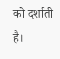को दर्शाती है।